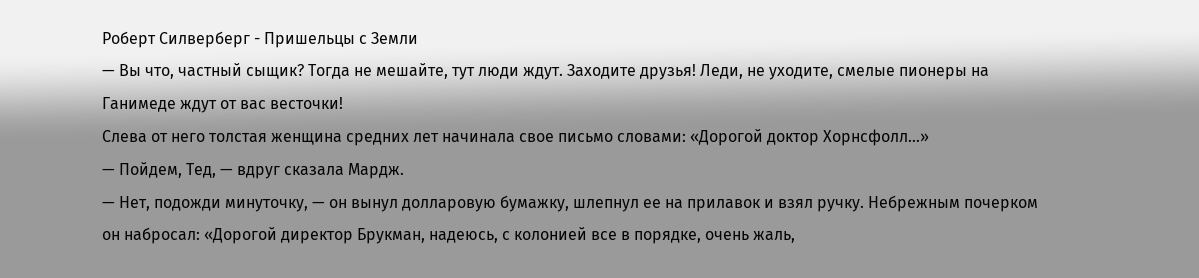Роберт Силверберг - Пришельцы с Земли
— Вы что, частный сыщик? Тогда не мешайте, тут люди ждут. Заходите друзья! Леди, не уходите, смелые пионеры на Ганимеде ждут от вас весточки!
Слева от него толстая женщина средних лет начинала свое письмо словами: «Дорогой доктор Хорнсфолл…»
— Пойдем, Тед, — вдруг сказала Мардж.
— Нет, подожди минуточку, — он вынул долларовую бумажку, шлепнул ее на прилавок и взял ручку. Небрежным почерком он набросал: «Дорогой директор Брукман, надеюсь, с колонией все в порядке, очень жаль,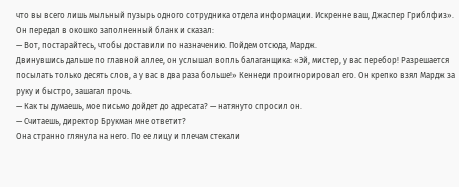что вы всего лишь мыльный пузырь одного сотрудника отдела информации. Искренне ваш, Джаспер Гриблфиз».
Он передал в окошко заполненный бланк и сказал:
— Вот, постарайтесь, чтобы доставили по назначению. Пойдем отсюда, Мардж.
Двинувшись дальше по главной аллее, он услышал вопль балаганщика: «Эй, мистер, у вас перебор! Разрешается посылать только десять слов, а у вас в два раза больше!» Кеннеди проигнорировал его. Он крепко взял Мардж за руку и быстро, зашагал прочь.
— Как ты думаешь, мое письмо дойдет до адресата? — натянуто спросил он.
— Считаешь, директор Брукман мне ответит?
Она странно глянула на него. По ее лицу и плечам стекали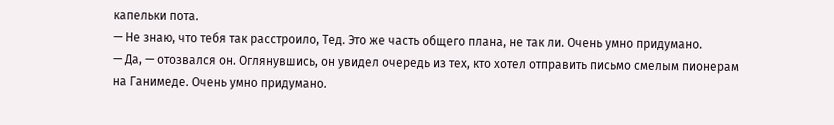капельки пота.
— Не знаю, что тебя так расстроило, Тед. Это же часть общего плана, не так ли. Очень умно придумано.
— Да, — отозвался он. Оглянувшись, он увидел очередь из тех, кто хотел отправить письмо смелым пионерам на Ганимеде. Очень умно придумано.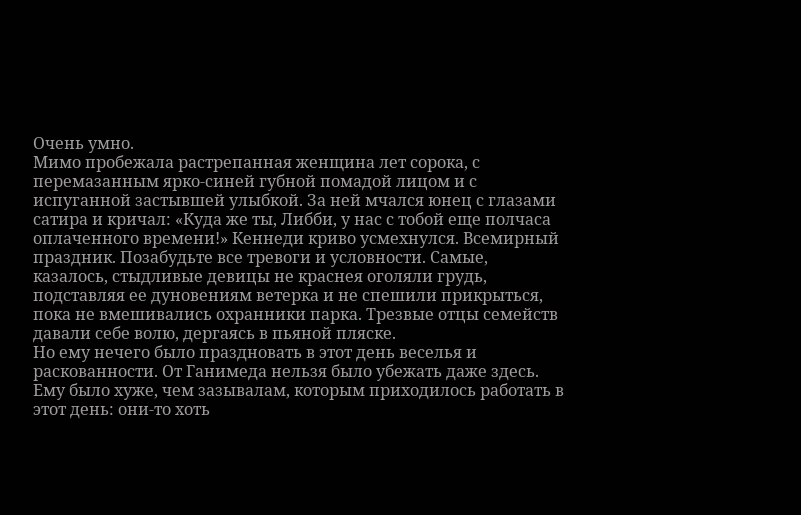Очень умно.
Мимо пробежала растрепанная женщина лет сорока, с перемазанным ярко-синей губной помадой лицом и с испуганной застывшей улыбкой. За ней мчался юнец с глазами сатира и кричал: «Куда же ты, Либби, у нас с тобой еще полчаса оплаченного времени!» Кеннеди криво усмехнулся. Всемирный праздник. Позабудьте все тревоги и условности. Самые, казалось, стыдливые девицы не краснея оголяли грудь, подставляя ее дуновениям ветерка и не спешили прикрыться, пока не вмешивались охранники парка. Трезвые отцы семейств давали себе волю, дергаясь в пьяной пляске.
Но ему нечего было праздновать в этот день веселья и раскованности. От Ганимеда нельзя было убежать даже здесь. Ему было хуже, чем зазывалам, которым приходилось работать в этот день: они-то хоть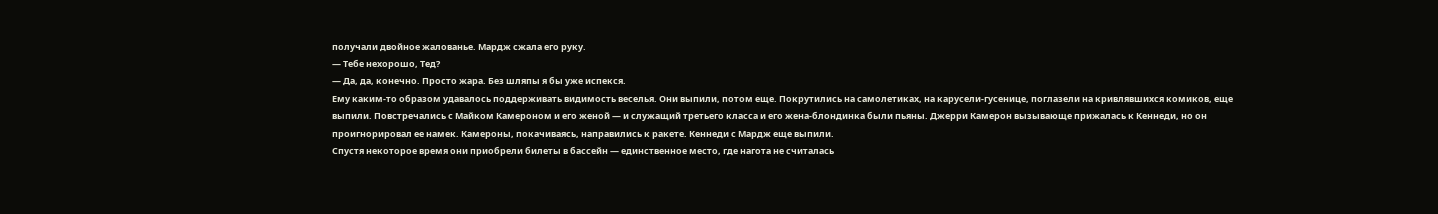получали двойное жалованье. Мардж сжала его руку.
— Тебе нехорошо, Тед?
— Да, да, конечно. Просто жара. Без шляпы я бы уже испекся.
Ему каким-то образом удавалось поддерживать видимость веселья. Они выпили, потом еще. Покрутились на самолетиках, на карусели-гусенице, поглазели на кривлявшихся комиков, еще выпили. Повстречались с Майком Камероном и его женой — и служащий третьего класса и его жена-блондинка были пьяны. Джерри Камерон вызывающе прижалась к Кеннеди, но он проигнорировал ее намек. Камероны, покачиваясь, направились к ракете. Кеннеди с Мардж еще выпили.
Спустя некоторое время они приобрели билеты в бассейн — единственное место, где нагота не считалась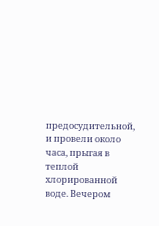предосудительной, и провели около часа, прыгая в теплой хлорированной воде. Вечером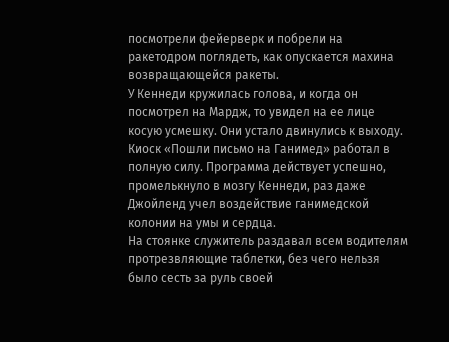посмотрели фейерверк и побрели на ракетодром поглядеть, как опускается махина возвращающейся ракеты.
У Кеннеди кружилась голова, и когда он посмотрел на Мардж, то увидел на ее лице косую усмешку. Они устало двинулись к выходу. Киоск «Пошли письмо на Ганимед» работал в полную силу. Программа действует успешно, промелькнуло в мозгу Кеннеди, раз даже Джойленд учел воздействие ганимедской колонии на умы и сердца.
На стоянке служитель раздавал всем водителям протрезвляющие таблетки, без чего нельзя было сесть за руль своей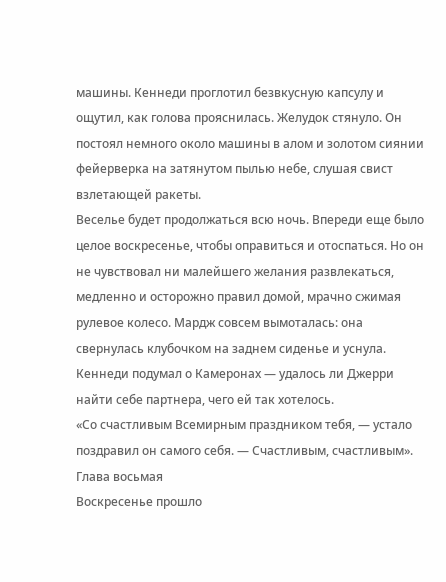машины. Кеннеди проглотил безвкусную капсулу и ощутил, как голова прояснилась. Желудок стянуло. Он постоял немного около машины в алом и золотом сиянии фейерверка на затянутом пылью небе, слушая свист взлетающей ракеты.
Веселье будет продолжаться всю ночь. Впереди еще было целое воскресенье, чтобы оправиться и отоспаться. Но он не чувствовал ни малейшего желания развлекаться, медленно и осторожно правил домой, мрачно сжимая рулевое колесо. Мардж совсем вымоталась: она свернулась клубочком на заднем сиденье и уснула. Кеннеди подумал о Камеронах — удалось ли Джерри найти себе партнера, чего ей так хотелось.
«Со счастливым Всемирным праздником тебя, — устало поздравил он самого себя. — Счастливым, счастливым».
Глава восьмая
Воскресенье прошло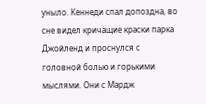уныло. Кеннеди спал допоздна, во сне видел кричащие краски парка Джойленд и проснулся с головной болью и горькими мыслями. Они с Мардж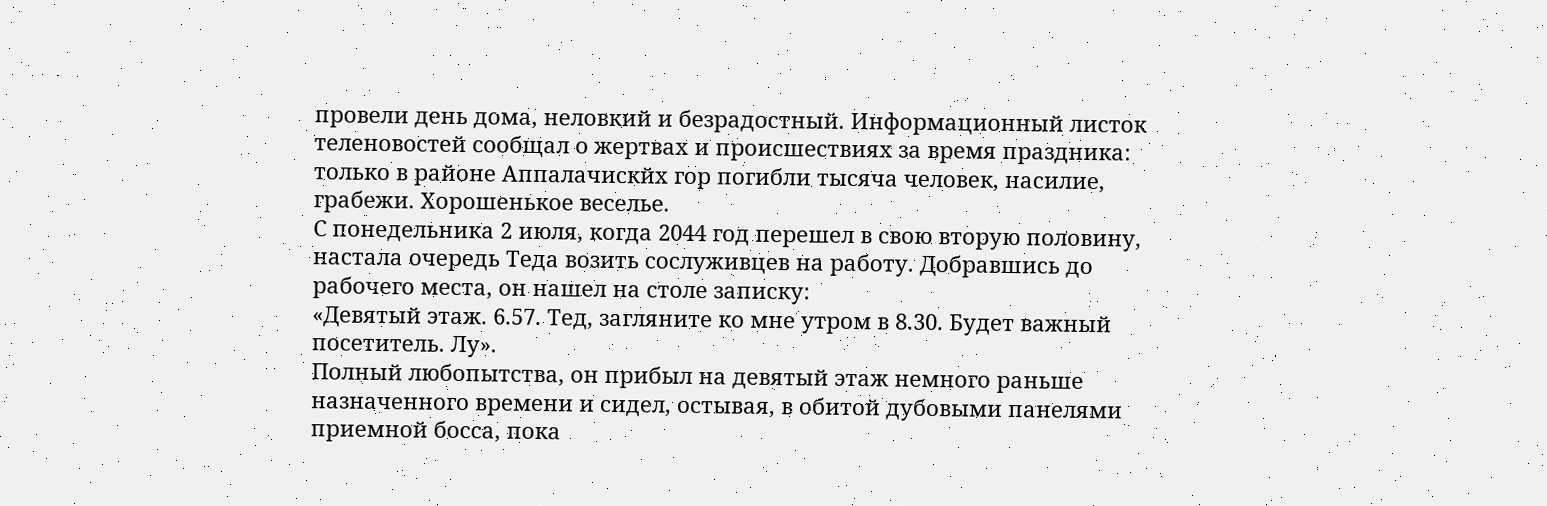провели день дома, неловкий и безрадостный. Информационный листок теленовостей сообщал о жертвах и происшествиях за время праздника: только в районе Аппалачискйх гор погибли тысяча человек, насилие, грабежи. Хорошенькое веселье.
С понедельника 2 июля, когда 2044 год перешел в свою вторую половину, настала очередь Теда возить сослуживцев на работу. Добравшись до рабочего места, он нашел на столе записку:
«Девятый этаж. 6.57. Тед, загляните ко мне утром в 8.30. Будет важный посетитель. Лу».
Полный любопытства, он прибыл на девятый этаж немного раньше назначенного времени и сидел, остывая, в обитой дубовыми панелями приемной босса, пока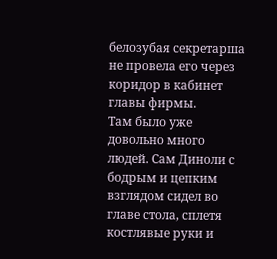белозубая секретарша не провела его через коридор в кабинет главы фирмы.
Там было уже довольно много людей. Сам Диноли с бодрым и цепким взглядом сидел во главе стола, сплетя костлявые руки и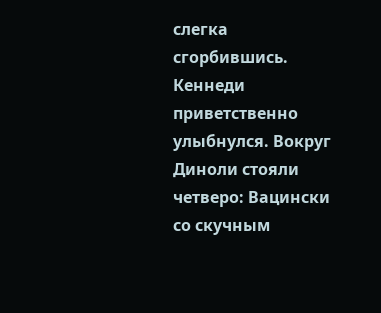слегка сгорбившись. Кеннеди приветственно улыбнулся. Вокруг Диноли стояли четверо: Вацински со скучным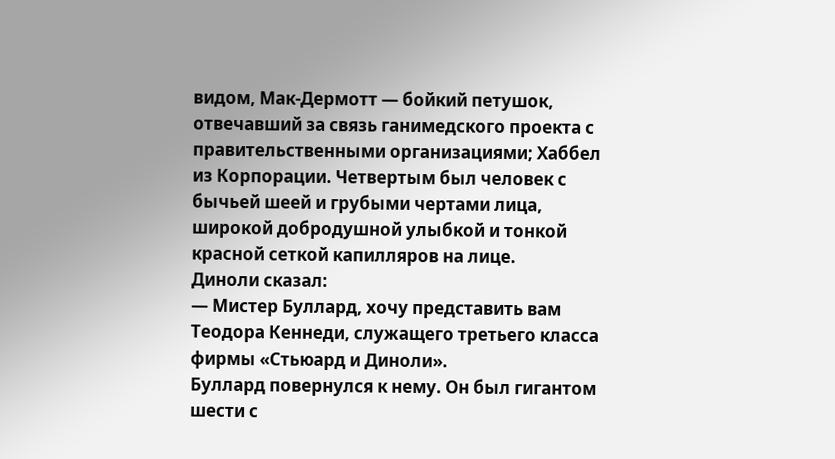видом, Мак-Дермотт — бойкий петушок, отвечавший за связь ганимедского проекта с правительственными организациями; Хаббел из Корпорации. Четвертым был человек с бычьей шеей и грубыми чертами лица, широкой добродушной улыбкой и тонкой красной сеткой капилляров на лице.
Диноли сказал:
— Мистер Буллард, хочу представить вам Теодора Кеннеди, служащего третьего класса фирмы «Стьюард и Диноли».
Буллард повернулся к нему. Он был гигантом шести с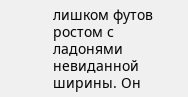лишком футов ростом с ладонями невиданной ширины. Он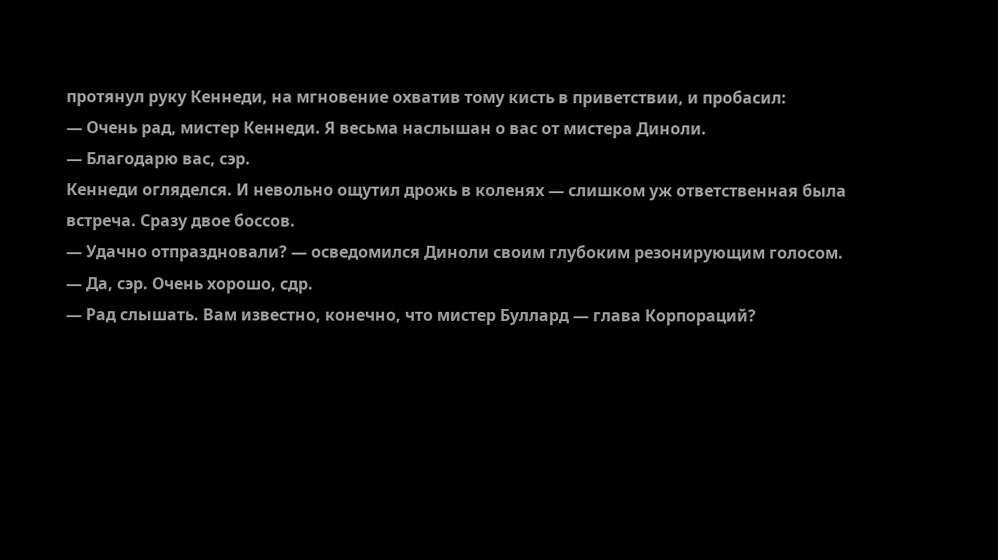протянул руку Кеннеди, на мгновение охватив тому кисть в приветствии, и пробасил:
— Очень рад, мистер Кеннеди. Я весьма наслышан о вас от мистера Диноли.
— Благодарю вас, сэр.
Кеннеди огляделся. И невольно ощутил дрожь в коленях — слишком уж ответственная была встреча. Сразу двое боссов.
— Удачно отпраздновали? — осведомился Диноли своим глубоким резонирующим голосом.
— Да, сэр. Очень хорошо, сдр.
— Рад слышать. Вам известно, конечно, что мистер Буллард — глава Корпораций?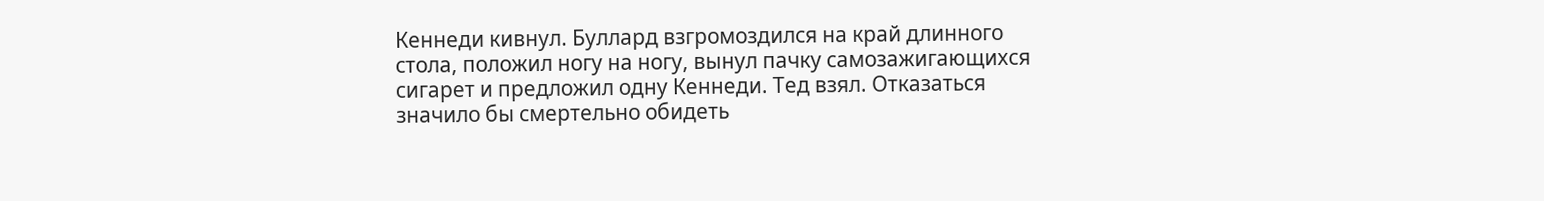Кеннеди кивнул. Буллард взгромоздился на край длинного стола, положил ногу на ногу, вынул пачку самозажигающихся сигарет и предложил одну Кеннеди. Тед взял. Отказаться значило бы смертельно обидеть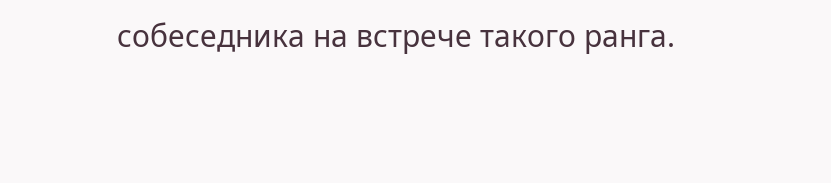собеседника на встрече такого ранга.